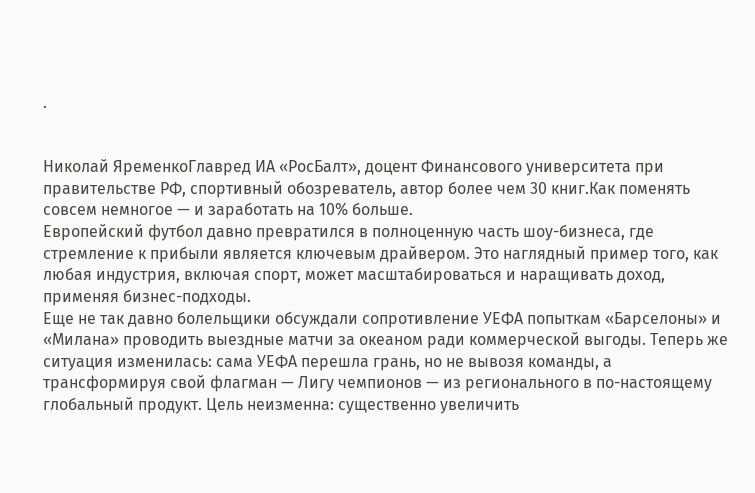.


Николай ЯременкоГлавред ИА «РосБалт», доцент Финансового университета при правительстве РФ, спортивный обозреватель, автор более чем 30 книг.Как поменять совсем немногое — и заработать на 10% больше.
Европейский футбол давно превратился в полноценную часть шоу-бизнеса, где стремление к прибыли является ключевым драйвером. Это наглядный пример того, как любая индустрия, включая спорт, может масштабироваться и наращивать доход, применяя бизнес-подходы.
Еще не так давно болельщики обсуждали сопротивление УЕФА попыткам «Барселоны» и «Милана» проводить выездные матчи за океаном ради коммерческой выгоды. Теперь же ситуация изменилась: сама УЕФА перешла грань, но не вывозя команды, а трансформируя свой флагман — Лигу чемпионов — из регионального в по-настоящему глобальный продукт. Цель неизменна: существенно увеличить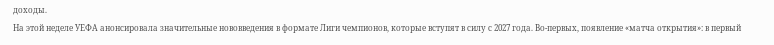доходы.
На этой неделе УЕФА анонсировала значительные нововведения в формате Лиги чемпионов, которые вступят в силу с 2027 года. Во-первых, появление «матча открытия»: в первый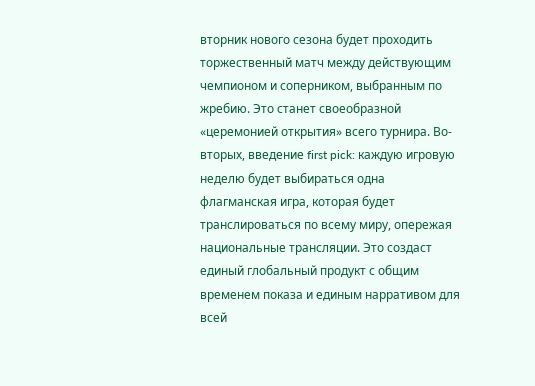вторник нового сезона будет проходить торжественный матч между действующим чемпионом и соперником, выбранным по жребию. Это станет своеобразной «церемонией открытия» всего турнира. Во-вторых, введение first pick: каждую игровую неделю будет выбираться одна флагманская игра, которая будет транслироваться по всему миру, опережая национальные трансляции. Это создаст единый глобальный продукт с общим временем показа и единым нарративом для всей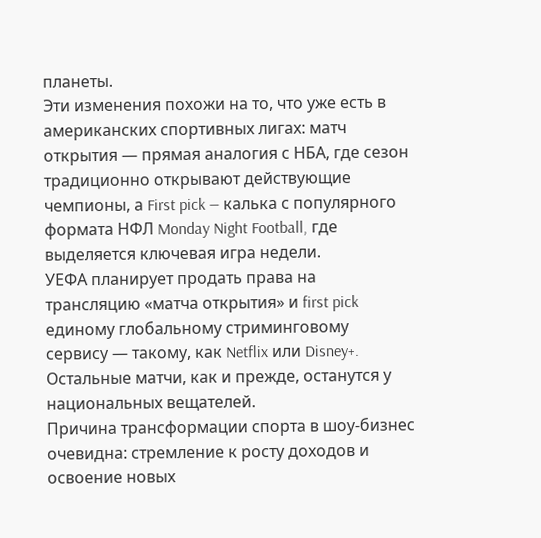планеты.
Эти изменения похожи на то, что уже есть в американских спортивных лигах: матч открытия — прямая аналогия с НБА, где сезон традиционно открывают действующие чемпионы, а First pick — калька с популярного формата НФЛ Monday Night Football, где выделяется ключевая игра недели.
УЕФА планирует продать права на трансляцию «матча открытия» и first pick единому глобальному стриминговому сервису — такому, как Netflix или Disney+. Остальные матчи, как и прежде, останутся у национальных вещателей.
Причина трансформации спорта в шоу-бизнес очевидна: стремление к росту доходов и освоение новых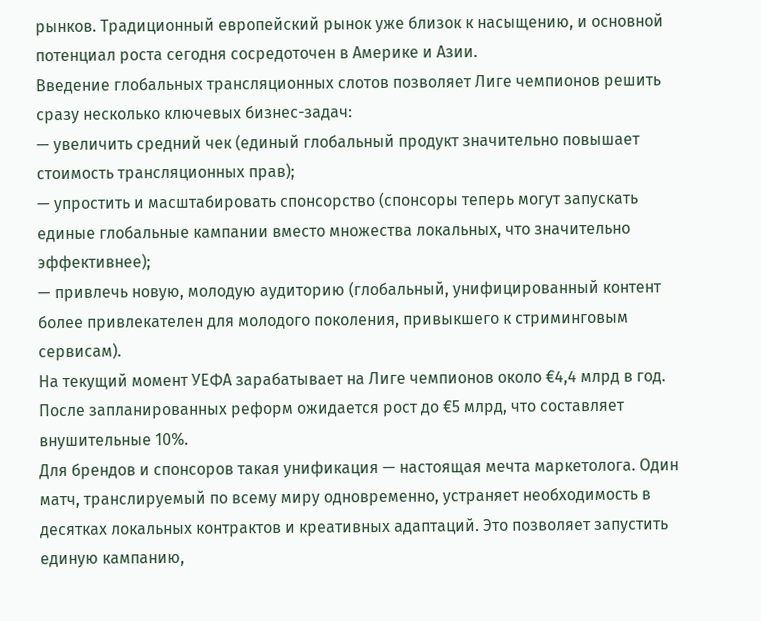рынков. Традиционный европейский рынок уже близок к насыщению, и основной потенциал роста сегодня сосредоточен в Америке и Азии.
Введение глобальных трансляционных слотов позволяет Лиге чемпионов решить сразу несколько ключевых бизнес-задач:
— увеличить средний чек (единый глобальный продукт значительно повышает стоимость трансляционных прав);
— упростить и масштабировать спонсорство (спонсоры теперь могут запускать единые глобальные кампании вместо множества локальных, что значительно эффективнее);
— привлечь новую, молодую аудиторию (глобальный, унифицированный контент более привлекателен для молодого поколения, привыкшего к стриминговым сервисам).
На текущий момент УЕФА зарабатывает на Лиге чемпионов около €4,4 млрд в год. После запланированных реформ ожидается рост до €5 млрд, что составляет внушительные 10%.
Для брендов и спонсоров такая унификация — настоящая мечта маркетолога. Один матч, транслируемый по всему миру одновременно, устраняет необходимость в десятках локальных контрактов и креативных адаптаций. Это позволяет запустить единую кампанию,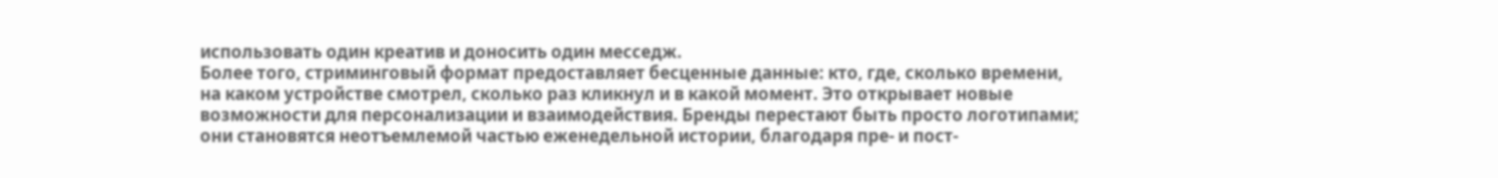использовать один креатив и доносить один месседж.
Более того, стриминговый формат предоставляет бесценные данные: кто, где, сколько времени, на каком устройстве смотрел, сколько раз кликнул и в какой момент. Это открывает новые возможности для персонализации и взаимодействия. Бренды перестают быть просто логотипами; они становятся неотъемлемой частью еженедельной истории, благодаря пре- и пост-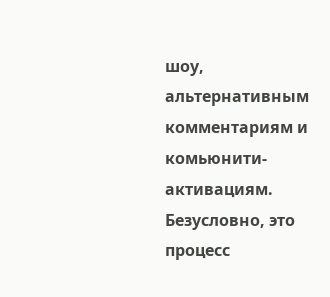шоу, альтернативным комментариям и комьюнити-активациям.
Безусловно, это процесс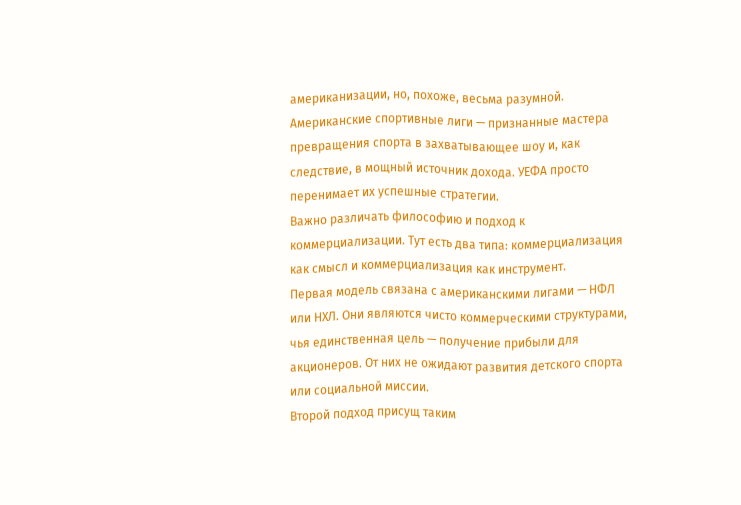американизации, но, похоже, весьма разумной. Американские спортивные лиги — признанные мастера превращения спорта в захватывающее шоу и, как следствие, в мощный источник дохода. УЕФА просто перенимает их успешные стратегии.
Важно различать философию и подход к коммерциализации. Тут есть два типа: коммерциализация как смысл и коммерциализация как инструмент.
Первая модель связана с американскими лигами — НФЛ или НХЛ. Они являются чисто коммерческими структурами, чья единственная цель — получение прибыли для акционеров. От них не ожидают развития детского спорта или социальной миссии.
Второй подход присущ таким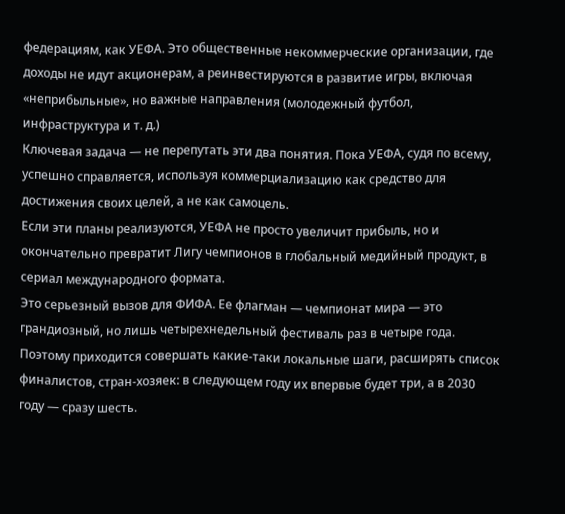федерациям, как УЕФА. Это общественные некоммерческие организации, где доходы не идут акционерам, а реинвестируются в развитие игры, включая «неприбыльные», но важные направления (молодежный футбол, инфраструктура и т. д.)
Ключевая задача — не перепутать эти два понятия. Пока УЕФА, судя по всему, успешно справляется, используя коммерциализацию как средство для достижения своих целей, а не как самоцель.
Если эти планы реализуются, УЕФА не просто увеличит прибыль, но и окончательно превратит Лигу чемпионов в глобальный медийный продукт, в сериал международного формата.
Это серьезный вызов для ФИФА. Ее флагман — чемпионат мира — это грандиозный, но лишь четырехнедельный фестиваль раз в четыре года. Поэтому приходится совершать какие-таки локальные шаги, расширять список финалистов, стран-хозяек: в следующем году их впервые будет три, а в 2030 году — сразу шесть.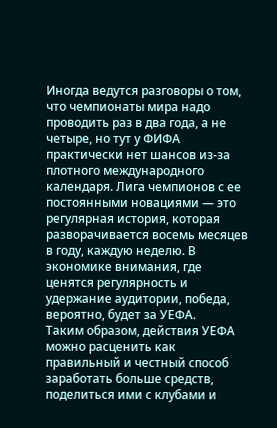Иногда ведутся разговоры о том, что чемпионаты мира надо проводить раз в два года, а не четыре, но тут у ФИФА практически нет шансов из-за плотного международного календаря. Лига чемпионов с ее постоянными новациями — это регулярная история, которая разворачивается восемь месяцев в году, каждую неделю. В экономике внимания, где ценятся регулярность и удержание аудитории, победа, вероятно, будет за УЕФА.
Таким образом, действия УЕФА можно расценить как правильный и честный способ заработать больше средств, поделиться ими с клубами и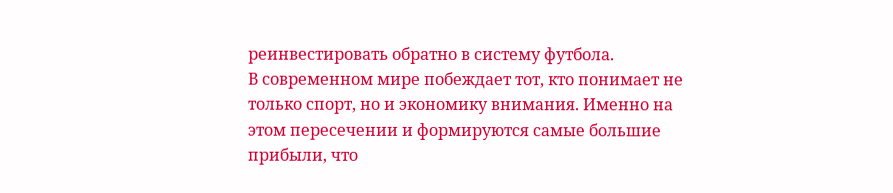реинвестировать обратно в систему футбола.
В современном мире побеждает тот, кто понимает не только спорт, но и экономику внимания. Именно на этом пересечении и формируются самые большие прибыли, что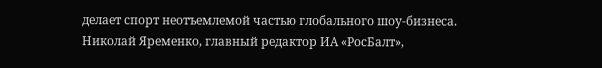делает спорт неотъемлемой частью глобального шоу-бизнеса.
Николай Яременко, главный редактор ИА «РосБалт»,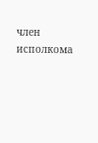член исполкома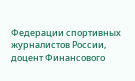Федерации спортивных журналистов России, доцент Финансового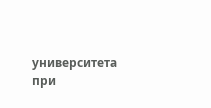университета при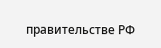правительстве РФ